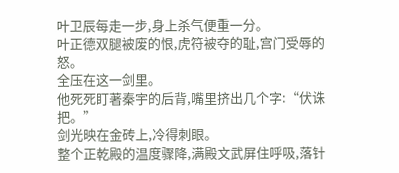叶卫辰每走一步,身上杀气便重一分。
叶正德双腿被废的恨,虎符被夺的耻,宫门受辱的怒。
全压在这一剑里。
他死死盯著秦宇的后背,嘴里挤出几个字:“伏诛把。”
剑光映在金砖上,冷得刺眼。
整个正乾殿的温度骤降,满殿文武屏住呼吸,落针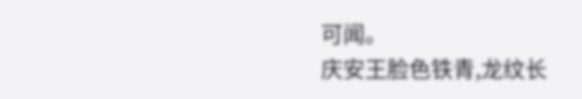可闻。
庆安王脸色铁青,龙纹长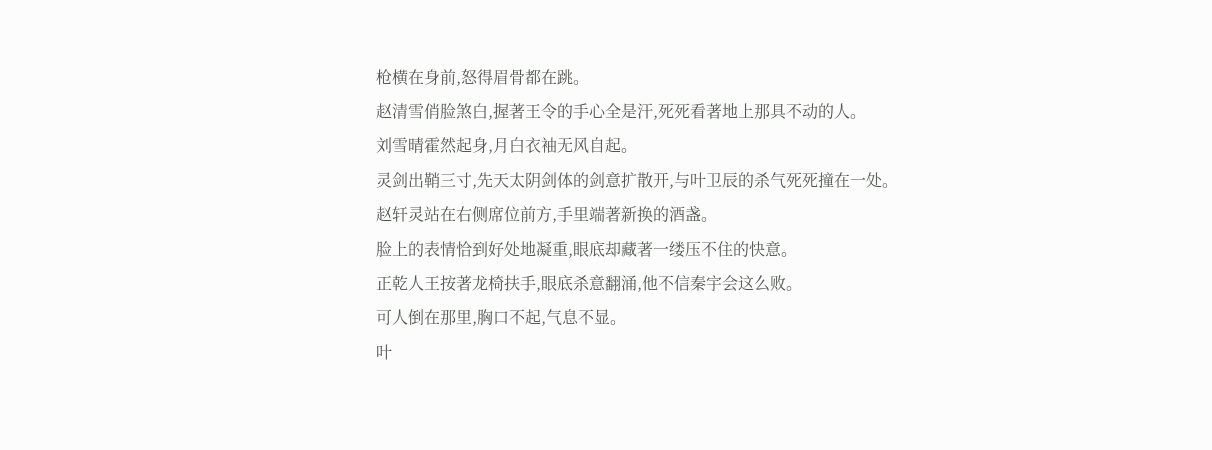枪横在身前,怒得眉骨都在跳。
赵清雪俏脸煞白,握著王令的手心全是汗,死死看著地上那具不动的人。
刘雪晴霍然起身,月白衣袖无风自起。
灵剑出鞘三寸,先天太阴剑体的剑意扩散开,与叶卫辰的杀气死死撞在一处。
赵轩灵站在右侧席位前方,手里端著新换的酒盏。
脸上的表情恰到好处地凝重,眼底却藏著一缕压不住的快意。
正乾人王按著龙椅扶手,眼底杀意翻涌,他不信秦宇会这么败。
可人倒在那里,胸口不起,气息不显。
叶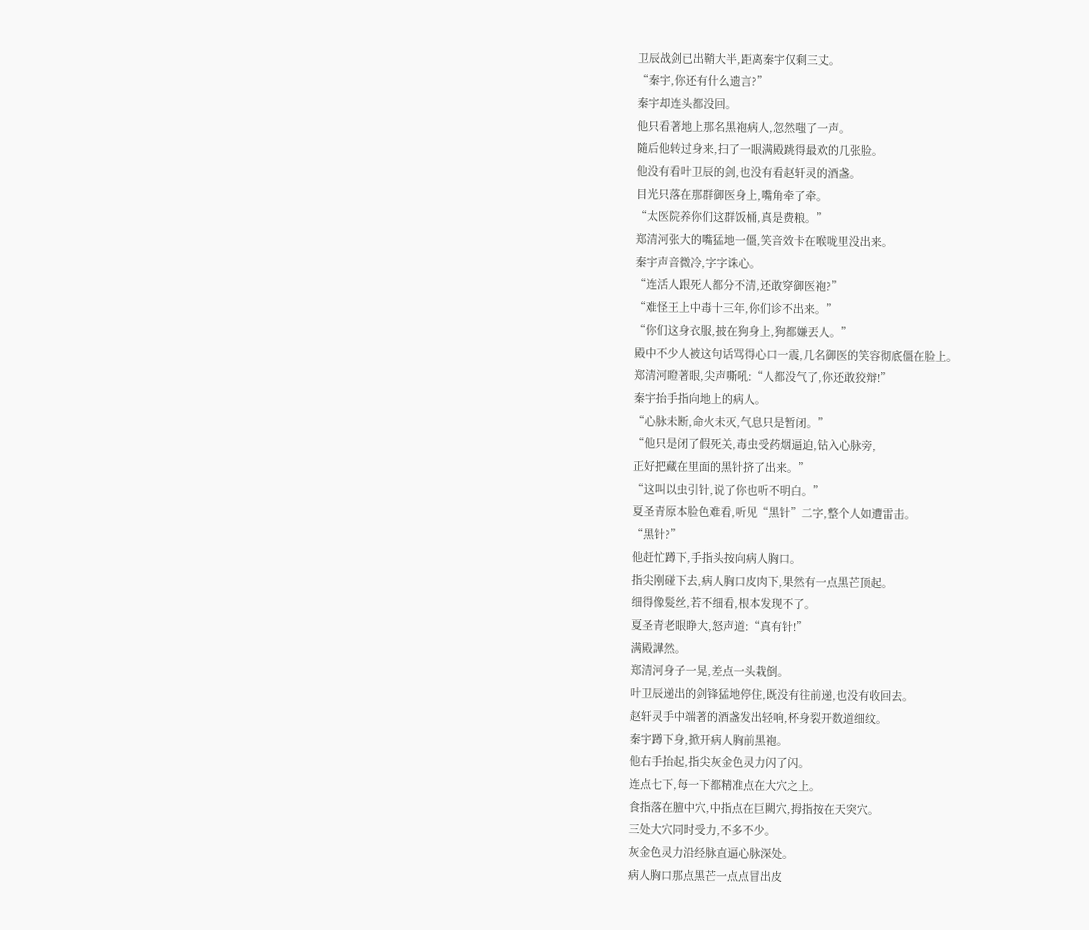卫辰战剑已出鞘大半,距离秦宇仅剩三丈。
“秦宇,你还有什么遗言?”
秦宇却连头都没回。
他只看著地上那名黑袍病人,忽然嗤了一声。
隨后他转过身来,扫了一眼满殿跳得最欢的几张脸。
他没有看叶卫辰的剑,也没有看赵轩灵的酒盏。
目光只落在那群御医身上,嘴角牵了牵。
“太医院养你们这群饭桶,真是费粮。”
郑清河张大的嘴猛地一僵,笑音效卡在喉咙里没出来。
秦宇声音微冷,字字诛心。
“连活人跟死人都分不清,还敢穿御医袍?”
“难怪王上中毒十三年,你们诊不出来。”
“你们这身衣服,披在狗身上,狗都嫌丟人。”
殿中不少人被这句话骂得心口一震,几名御医的笑容彻底僵在脸上。
郑清河瞪著眼,尖声嘶吼:“人都没气了,你还敢狡辩!”
秦宇抬手指向地上的病人。
“心脉未断,命火未灭,气息只是暂闭。”
“他只是闭了假死关,毒虫受药烟逼迫,钻入心脉旁,
正好把藏在里面的黑针挤了出来。”
“这叫以虫引针,说了你也听不明白。”
夏圣青原本脸色难看,听见“黑针”二字,整个人如遭雷击。
“黑针?”
他赶忙蹲下,手指头按向病人胸口。
指尖刚碰下去,病人胸口皮肉下,果然有一点黑芒顶起。
细得像髮丝,若不细看,根本发现不了。
夏圣青老眼睁大,怒声道:“真有针!”
满殿譁然。
郑清河身子一晃,差点一头栽倒。
叶卫辰递出的剑锋猛地停住,既没有往前递,也没有收回去。
赵轩灵手中端著的酒盏发出轻响,杯身裂开数道细纹。
秦宇蹲下身,掀开病人胸前黑袍。
他右手抬起,指尖灰金色灵力闪了闪。
连点七下,每一下都精准点在大穴之上。
食指落在膻中穴,中指点在巨闕穴,拇指按在天突穴。
三处大穴同时受力,不多不少。
灰金色灵力沿经脉直逼心脉深处。
病人胸口那点黑芒一点点冒出皮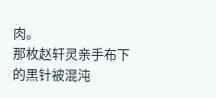肉。
那枚赵轩灵亲手布下的黑针被混沌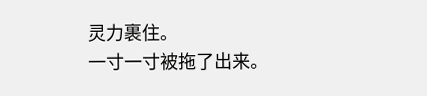灵力裹住。
一寸一寸被拖了出来。